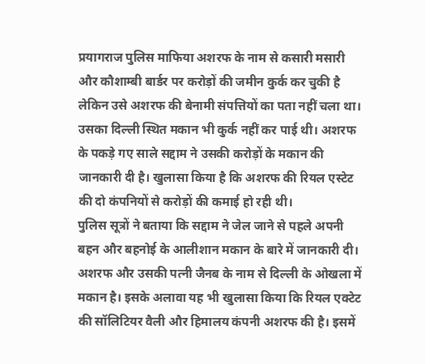प्रयागराज पुलिस माफिया अशरफ के नाम से कसारी मसारी और कौशाम्बी बार्डर पर करोड़ों की जमीन कुर्क कर चुकी है लेकिन उसे अशरफ की बेनामी संपत्तियों का पता नहीं चला था। उसका दिल्ली स्थित मकान भी कुर्क नहीं कर पाई थी। अशरफ के पकड़े गए साले सद्दाम ने उसकी करोड़ों के मकान की जानकारी दी है। खुलासा किया है कि अशरफ की रियल एस्टेट की दो कंपनियों से करोड़ों की कमाई हो रही थी।
पुलिस सूत्रों ने बताया कि सद्दाम ने जेल जाने से पहले अपनी बहन और बहनोई के आलीशान मकान के बारे में जानकारी दी। अशरफ और उसकी पत्नी जैनब के नाम से दिल्ली के ओखला में मकान है। इसके अलावा यह भी खुलासा किया कि रियल एक्टेट की सॉलिटियर वैली और हिमालय कंपनी अशरफ की है। इसमें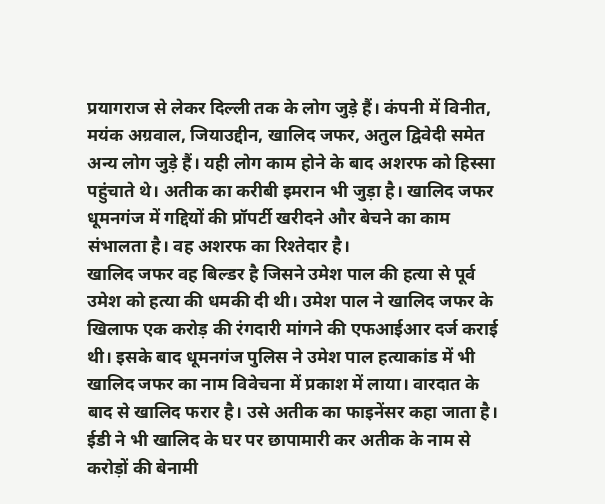प्रयागराज से लेकर दिल्ली तक के लोग जुड़े हैं। कंपनी में विनीत, मयंक अग्रवाल, जियाउद्दीन, खालिद जफर, अतुल द्विवेदी समेत अन्य लोग जुड़े हैं। यही लोग काम होने के बाद अशरफ को हिस्सा पहुंचाते थे। अतीक का करीबी इमरान भी जुड़ा है। खालिद जफर धूमनगंज में गद्दियों की प्रॉपर्टी खरीदने और बेचने का काम संभालता है। वह अशरफ का रिश्तेदार है।
खालिद जफर वह बिल्डर है जिसने उमेश पाल की हत्या से पूर्व उमेश को हत्या की धमकी दी थी। उमेश पाल ने खालिद जफर के खिलाफ एक करोड़ की रंगदारी मांगने की एफआईआर दर्ज कराई थी। इसके बाद धूमनगंज पुलिस ने उमेश पाल हत्याकांड में भी खालिद जफर का नाम विवेचना में प्रकाश में लाया। वारदात के बाद से खालिद फरार है। उसे अतीक का फाइनेंसर कहा जाता है। ईडी ने भी खालिद के घर पर छापामारी कर अतीक के नाम से करोड़ों की बेनामी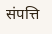संपत्ति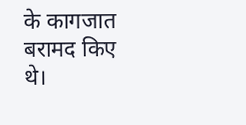के कागजात बरामद किए थे।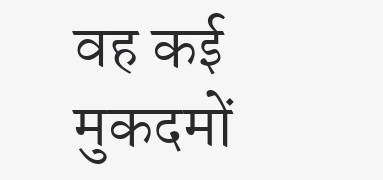वह कई मुकदमों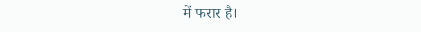में फरार है।